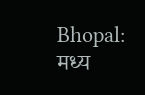Bhopal: मध्य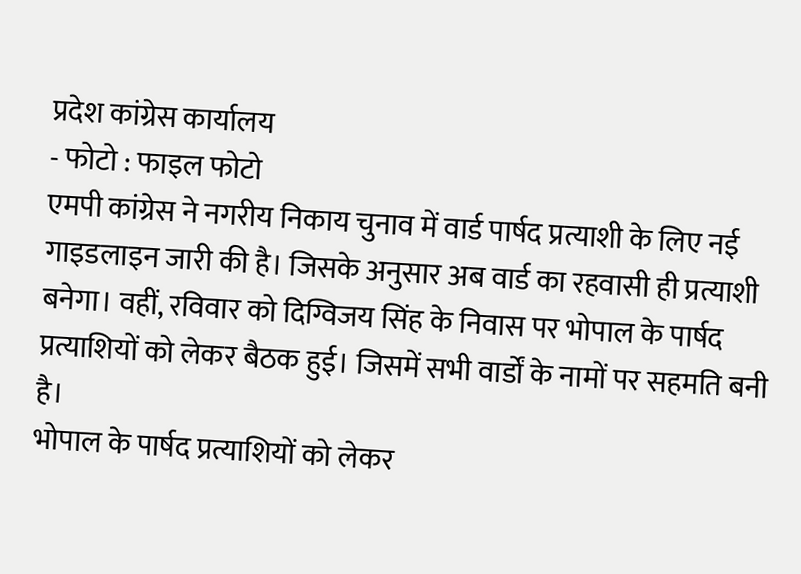प्रदेश कांग्रेस कार्यालय
- फोटो : फाइल फोटो
एमपी कांग्रेस ने नगरीय निकाय चुनाव में वार्ड पार्षद प्रत्याशी के लिए नई गाइडलाइन जारी की है। जिसके अनुसार अब वार्ड का रहवासी ही प्रत्याशी बनेगा। वहीं, रविवार को दिग्विजय सिंह के निवास पर भोपाल के पार्षद प्रत्याशियों को लेकर बैठक हुई। जिसमें सभी वार्डों के नामों पर सहमति बनी है।
भोपाल के पार्षद प्रत्याशियों को लेकर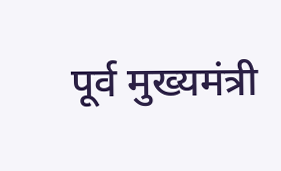पूर्व मुख्यमंत्री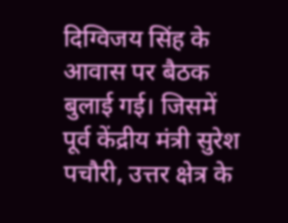दिग्विजय सिंह के आवास पर बैठक बुलाई गई। जिसमें पूर्व केंद्रीय मंत्री सुरेश पचौरी, उत्तर क्षेत्र के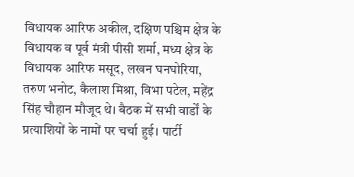विधायक आरिफ अकील, दक्षिण पश्चिम क्षेत्र के विधायक व पूर्व मंत्री पीसी शर्मा, मध्य क्षेत्र के विधायक आरिफ मसूद, लखन घनघोरिया, तरुण भनोट, कैलाश मिश्रा, विभा पटेल, महेंद्र सिंह चौहान मौजूद थे। बैठक में सभी वार्डों के प्रत्याशियों के नामों पर चर्चा हुई। पार्टी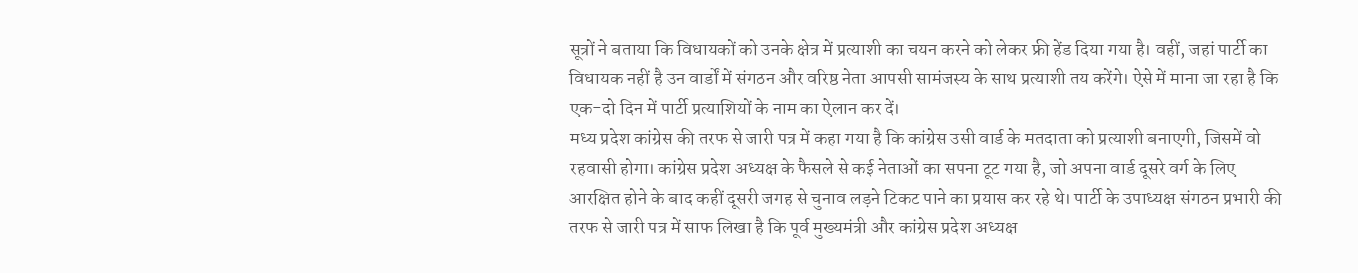सूत्रों ने बताया कि विधायकों को उनके क्षेत्र में प्रत्याशी का चयन करने को लेकर फ्री हेंड दिया गया है। वहीं, जहां पार्टी का विधायक नहीं है उन वार्डों में संगठन और वरिष्ठ नेता आपसी सामंजस्य के साथ प्रत्याशी तय करेंगे। ऐसे में माना जा रहा है कि एक-दो दिन में पार्टी प्रत्याशियों के नाम का ऐलान कर दें।
मध्य प्रदेश कांग्रेस की तरफ से जारी पत्र में कहा गया है कि कांग्रेस उसी वार्ड के मतदाता को प्रत्याशी बनाएगी, जिसमें वो रहवासी होगा। कांग्रेस प्रदेश अध्यक्ष के फैसले से कई नेताओं का सपना टूट गया है, जो अपना वार्ड दूसरे वर्ग के लिए आरक्षित होने के बाद कहीं दूसरी जगह से चुनाव लड़ने टिकट पाने का प्रयास कर रहे थे। पार्टी के उपाध्यक्ष संगठन प्रभारी की तरफ से जारी पत्र में साफ लिखा है कि पूर्व मुख्यमंत्री और कांग्रेस प्रदेश अध्यक्ष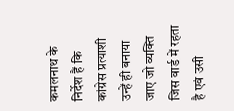कमलनाथ के निर्देश हैं कि कांग्रेस प्रत्याशी उन्हें ही बनाया जाए जो व्यक्ति जिस वार्ड में रहता है एवं उसी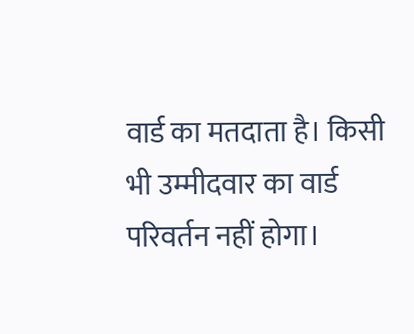वार्ड का मतदाता है। किसी भी उम्मीदवार का वार्ड परिवर्तन नहीं होगा।